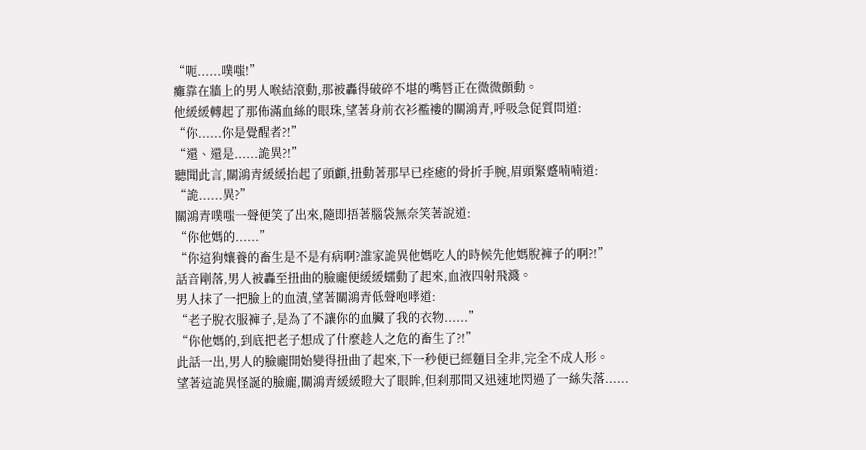“呃......噗嗤!”
癱靠在牆上的男人喉結滾動,那被轟得破碎不堪的嘴唇正在微微顫動。
他緩緩轉起了那佈滿血絲的眼珠,望著身前衣衫襤褸的關鴻青,呼吸急促質問道:
“你......你是覺醒者?!”
“還、還是......詭異?!”
聽聞此言,關鴻青緩緩抬起了頭顱,扭動著那早已痊癒的骨折手腕,眉頭緊蹙喃喃道:
“詭......異?”
關鴻青噗嗤一聲便笑了出來,隨即捂著腦袋無奈笑著說道:
“你他媽的......”
“你這狗孃養的畜生是不是有病啊?誰家詭異他媽吃人的時候先他媽脫褲子的啊?!”
話音剛落,男人被轟至扭曲的臉龐便緩緩蠕動了起來,血液四射飛濺。
男人抹了一把臉上的血漬,望著關鴻青低聲咆哮道:
“老子脫衣服褲子,是為了不讓你的血臟了我的衣物......”
“你他媽的,到底把老子想成了什麼趁人之危的畜生了?!”
此話一出,男人的臉龐開始變得扭曲了起來,下一秒便已經麵目全非,完全不成人形。
望著這詭異怪誕的臉龐,關鴻青緩緩瞪大了眼眸,但刹那間又迅速地閃過了一絲失落......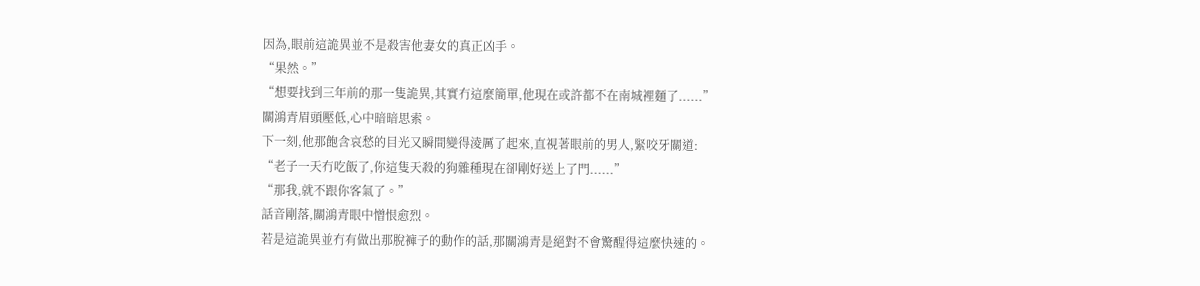因為,眼前這詭異並不是殺害他妻女的真正凶手。
“果然。”
“想要找到三年前的那一隻詭異,其實冇這麼簡單,他現在或許都不在南城裡麵了......”
關鴻青眉頭壓低,心中暗暗思索。
下一刻,他那飽含哀愁的目光又瞬間變得淩厲了起來,直視著眼前的男人,緊咬牙關道:
“老子一天冇吃飯了,你這隻天殺的狗雜種現在卻剛好送上了門......”
“那我,就不跟你客氣了。”
話音剛落,關鴻青眼中憎恨愈烈。
若是這詭異並冇有做出那脫褲子的動作的話,那關鴻青是絕對不會驚醒得這麼快速的。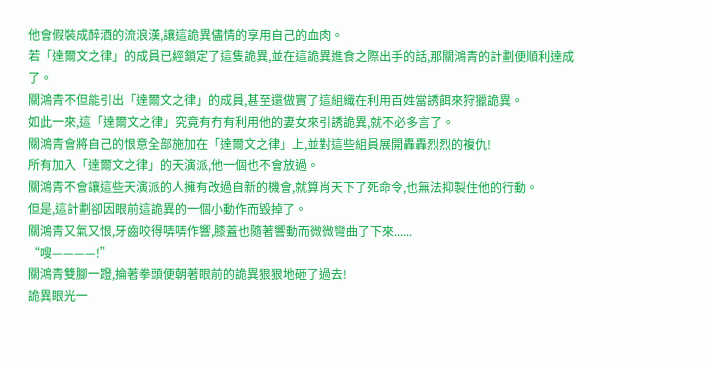他會假裝成醉酒的流浪漢,讓這詭異儘情的享用自己的血肉。
若「達爾文之律」的成員已經鎖定了這隻詭異,並在這詭異進食之際出手的話,那關鴻青的計劃便順利達成了。
關鴻青不但能引出「達爾文之律」的成員,甚至還做實了這組織在利用百姓當誘餌來狩獵詭異。
如此一來,這「達爾文之律」究竟有冇有利用他的妻女來引誘詭異,就不必多言了。
關鴻青會將自己的恨意全部施加在「達爾文之律」上,並對這些組員展開轟轟烈烈的複仇!
所有加入「達爾文之律」的天演派,他一個也不會放過。
關鴻青不會讓這些天演派的人擁有改過自新的機會,就算肖天下了死命令,也無法抑製住他的行動。
但是,這計劃卻因眼前這詭異的一個小動作而毀掉了。
關鴻青又氣又恨,牙齒咬得哢哢作響,膝蓋也隨著響動而微微彎曲了下來......
“嗖————!”
關鴻青雙腳一蹬,掄著拳頭便朝著眼前的詭異狠狠地砸了過去!
詭異眼光一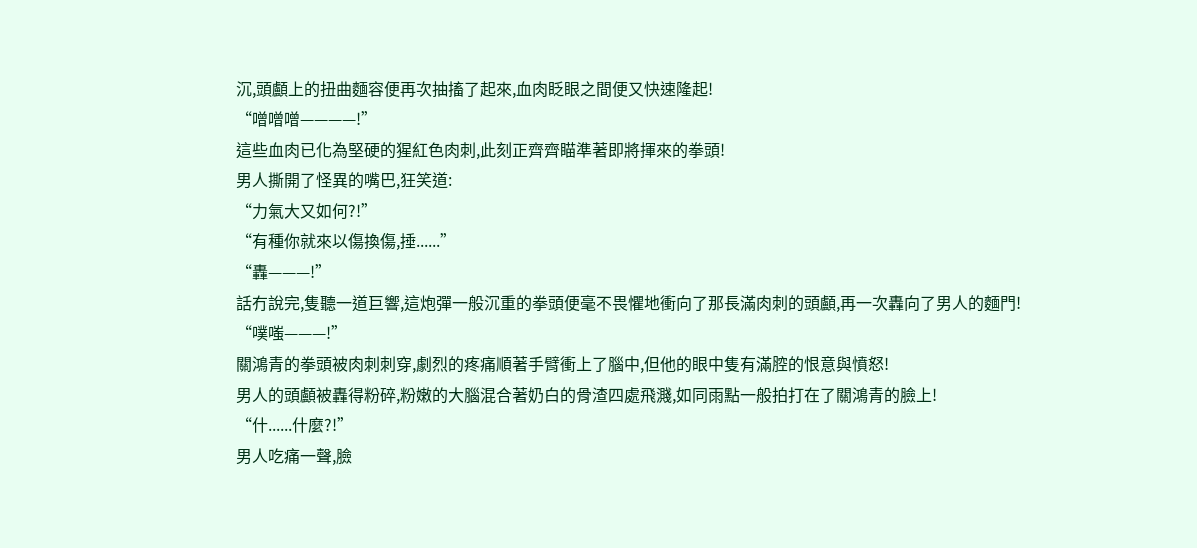沉,頭顱上的扭曲麵容便再次抽搐了起來,血肉眨眼之間便又快速隆起!
“噌噌噌————!”
這些血肉已化為堅硬的猩紅色肉刺,此刻正齊齊瞄準著即將揮來的拳頭!
男人撕開了怪異的嘴巴,狂笑道:
“力氣大又如何?!”
“有種你就來以傷換傷,捶......”
“轟———!”
話冇說完,隻聽一道巨響,這炮彈一般沉重的拳頭便毫不畏懼地衝向了那長滿肉刺的頭顱,再一次轟向了男人的麵門!
“噗嗤———!”
關鴻青的拳頭被肉刺刺穿,劇烈的疼痛順著手臂衝上了腦中,但他的眼中隻有滿腔的恨意與憤怒!
男人的頭顱被轟得粉碎,粉嫩的大腦混合著奶白的骨渣四處飛濺,如同雨點一般拍打在了關鴻青的臉上!
“什......什麼?!”
男人吃痛一聲,臉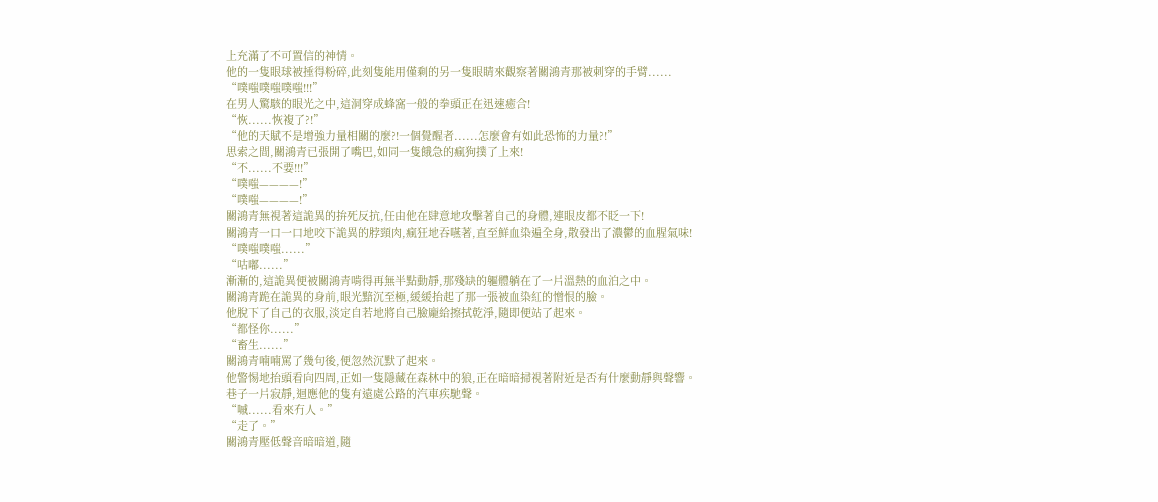上充滿了不可置信的神情。
他的一隻眼球被捶得粉碎,此刻隻能用僅剩的另一隻眼睛來觀察著關鴻青那被刺穿的手臂......
“噗嗤噗嗤噗嗤!!!”
在男人驚駭的眼光之中,這洞穿成蜂窩一般的拳頭正在迅速癒合!
“恢......恢複了?!”
“他的天賦不是增強力量相關的麼?!一個覺醒者......怎麼會有如此恐怖的力量?!”
思索之間,關鴻青已張開了嘴巴,如同一隻餓急的瘋狗撲了上來!
“不......不要!!!”
“噗嗤————!”
“噗嗤————!”
關鴻青無視著這詭異的拚死反抗,任由他在肆意地攻擊著自己的身體,連眼皮都不眨一下!
關鴻青一口一口地咬下詭異的脖頸肉,瘋狂地吞嚥著,直至鮮血染遍全身,散發出了濃鬱的血腥氣味!
“噗嗤噗嗤......”
“咕嘟......”
漸漸的,這詭異便被關鴻青啃得再無半點動靜,那殘缺的軀體躺在了一片溫熱的血泊之中。
關鴻青跪在詭異的身前,眼光黯沉至極,緩緩抬起了那一張被血染紅的憎恨的臉。
他脫下了自己的衣服,淡定自若地將自己臉龐給擦拭乾淨,隨即便站了起來。
“都怪你......”
“畜生......”
關鴻青喃喃罵了幾句後,便忽然沉默了起來。
他警惕地抬頭看向四周,正如一隻隱藏在森林中的狼,正在暗暗掃視著附近是否有什麼動靜與聲響。
巷子一片寂靜,迴應他的隻有遠處公路的汽車疾馳聲。
“嘁......看來冇人。”
“走了。”
關鴻青壓低聲音暗暗道,隨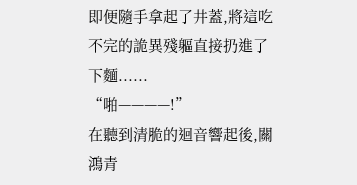即便隨手拿起了井蓋,將這吃不完的詭異殘軀直接扔進了下麵......
“啪————!”
在聽到清脆的迴音響起後,關鴻青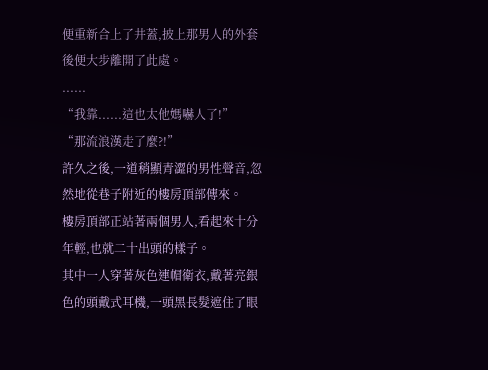便重新合上了井蓋,披上那男人的外套後便大步離開了此處。
......
“我靠......這也太他媽嚇人了!”
“那流浪漢走了麼?!”
許久之後,一道稍顯青澀的男性聲音,忽然地從巷子附近的樓房頂部傳來。
樓房頂部正站著兩個男人,看起來十分年輕,也就二十出頭的樣子。
其中一人穿著灰色連帽衛衣,戴著亮銀色的頭戴式耳機,一頭黑長髮遮住了眼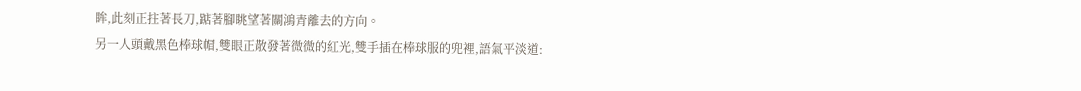眸,此刻正拄著長刀,踮著腳眺望著關鴻青離去的方向。
另一人頭戴黑色棒球帽,雙眼正散發著微微的紅光,雙手插在棒球服的兜裡,語氣平淡道: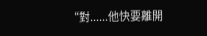“對......他快要離開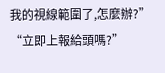我的視線範圍了,怎麼辦?”
“立即上報給頭嗎?”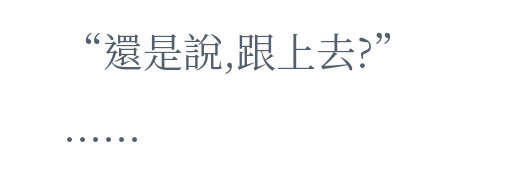“還是說,跟上去?”
......